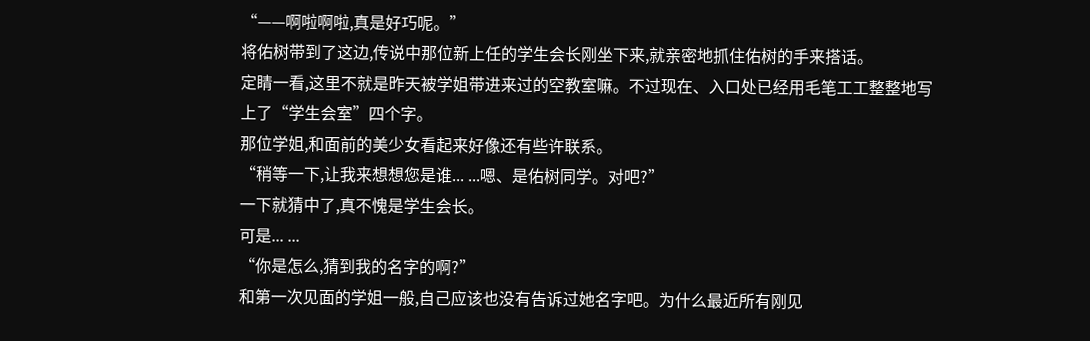“——啊啦啊啦,真是好巧呢。”
将佑树带到了这边,传说中那位新上任的学生会长刚坐下来,就亲密地抓住佑树的手来搭话。
定睛一看,这里不就是昨天被学姐带进来过的空教室嘛。不过现在、入口处已经用毛笔工工整整地写上了“学生会室”四个字。
那位学姐,和面前的美少女看起来好像还有些许联系。
“稍等一下,让我来想想您是谁... ...嗯、是佑树同学。对吧?”
一下就猜中了,真不愧是学生会长。
可是... ...
“你是怎么,猜到我的名字的啊?”
和第一次见面的学姐一般,自己应该也没有告诉过她名字吧。为什么最近所有刚见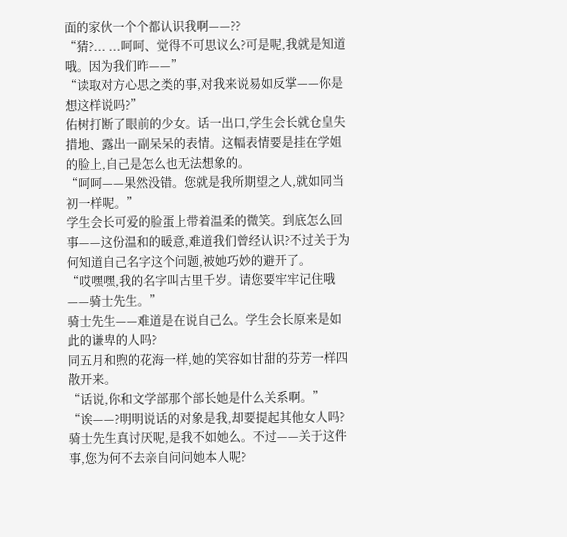面的家伙一个个都认识我啊——??
“猜?... ...呵呵、觉得不可思议么?可是呢,我就是知道哦。因为我们昨——”
“读取对方心思之类的事,对我来说易如反掌——你是想这样说吗?”
佑树打断了眼前的少女。话一出口,学生会长就仓皇失措地、露出一副呆呆的表情。这幅表情要是挂在学姐的脸上,自己是怎么也无法想象的。
“呵呵——果然没错。您就是我所期望之人,就如同当初一样呢。”
学生会长可爱的脸蛋上带着温柔的微笑。到底怎么回事——这份温和的暖意,难道我们曾经认识?不过关于为何知道自己名字这个问题,被她巧妙的避开了。
“哎嘿嘿,我的名字叫古里千岁。请您要牢牢记住哦——骑士先生。”
骑士先生——难道是在说自己么。学生会长原来是如此的谦卑的人吗?
同五月和煦的花海一样,她的笑容如甘甜的芬芳一样四散开来。
“话说,你和文学部那个部长她是什么关系啊。”
“诶——?明明说话的对象是我,却要提起其他女人吗?骑士先生真讨厌呢,是我不如她么。不过——关于这件事,您为何不去亲自问问她本人呢?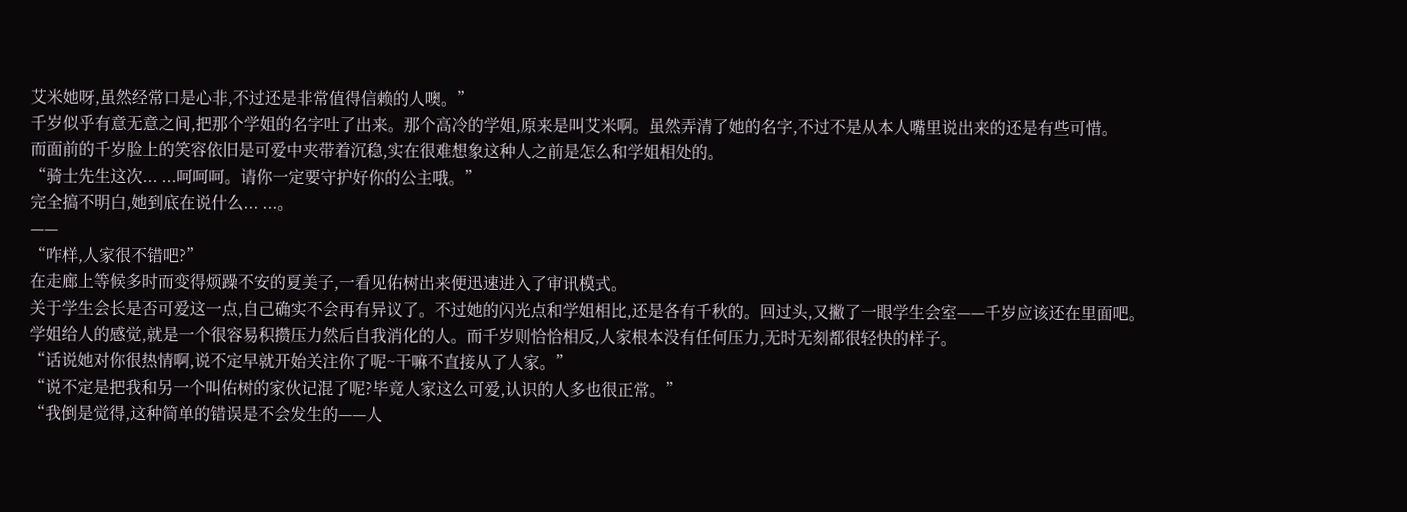艾米她呀,虽然经常口是心非,不过还是非常值得信赖的人噢。”
千岁似乎有意无意之间,把那个学姐的名字吐了出来。那个高冷的学姐,原来是叫艾米啊。虽然弄清了她的名字,不过不是从本人嘴里说出来的还是有些可惜。
而面前的千岁脸上的笑容依旧是可爱中夹带着沉稳,实在很难想象这种人之前是怎么和学姐相处的。
“骑士先生这次... ...呵呵呵。请你一定要守护好你的公主哦。”
完全搞不明白,她到底在说什么... ...。
——
“咋样,人家很不错吧?”
在走廊上等候多时而变得烦躁不安的夏美子,一看见佑树出来便迅速进入了审讯模式。
关于学生会长是否可爱这一点,自己确实不会再有异议了。不过她的闪光点和学姐相比,还是各有千秋的。回过头,又撇了一眼学生会室——千岁应该还在里面吧。
学姐给人的感觉,就是一个很容易积攒压力然后自我消化的人。而千岁则恰恰相反,人家根本没有任何压力,无时无刻都很轻快的样子。
“话说她对你很热情啊,说不定早就开始关注你了呢~干嘛不直接从了人家。”
“说不定是把我和另一个叫佑树的家伙记混了呢?毕竟人家这么可爱,认识的人多也很正常。”
“我倒是觉得,这种简单的错误是不会发生的——人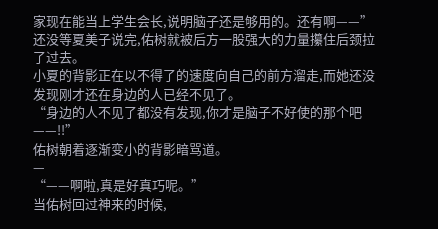家现在能当上学生会长,说明脑子还是够用的。还有啊——”
还没等夏美子说完,佑树就被后方一股强大的力量攥住后颈拉了过去。
小夏的背影正在以不得了的速度向自己的前方溜走,而她还没发现刚才还在身边的人已经不见了。
“身边的人不见了都没有发现,你才是脑子不好使的那个吧——!!”
佑树朝着逐渐变小的背影暗骂道。
—
“——啊啦,真是好真巧呢。”
当佑树回过神来的时候,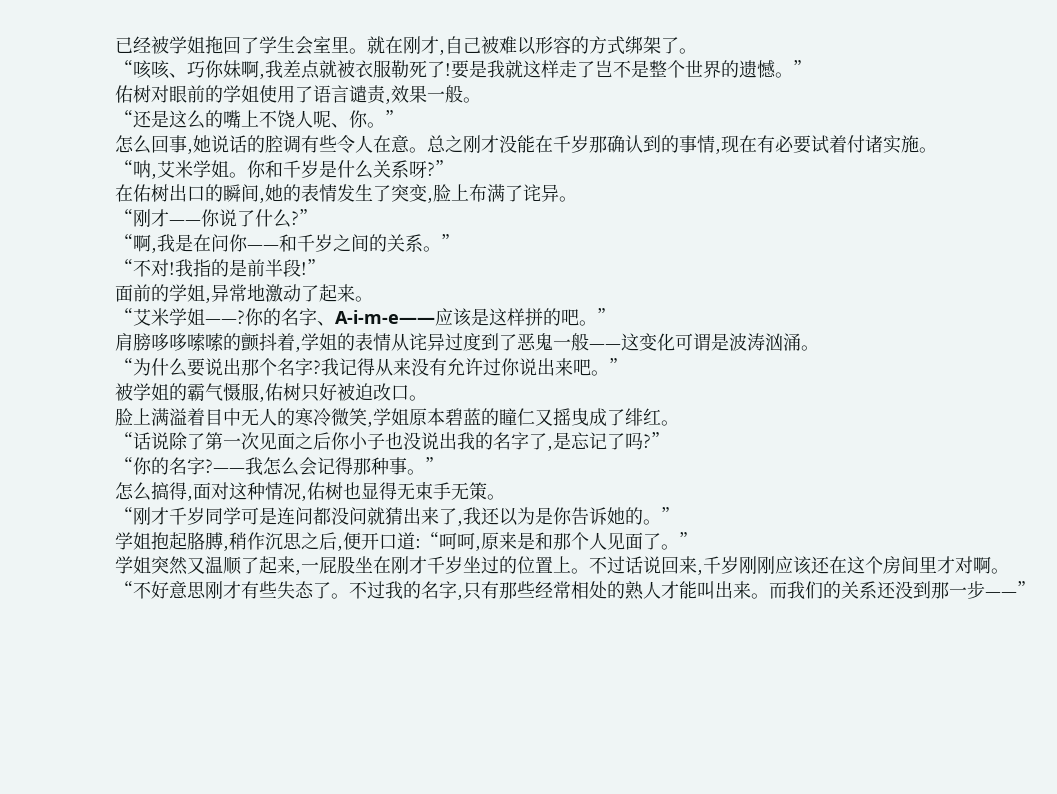已经被学姐拖回了学生会室里。就在刚才,自己被难以形容的方式绑架了。
“咳咳、巧你妹啊,我差点就被衣服勒死了!要是我就这样走了岂不是整个世界的遗憾。”
佑树对眼前的学姐使用了语言谴责,效果一般。
“还是这么的嘴上不饶人呢、你。”
怎么回事,她说话的腔调有些令人在意。总之刚才没能在千岁那确认到的事情,现在有必要试着付诸实施。
“呐,艾米学姐。你和千岁是什么关系呀?”
在佑树出口的瞬间,她的表情发生了突变,脸上布满了诧异。
“刚才——你说了什么?”
“啊,我是在问你——和千岁之间的关系。”
“不对!我指的是前半段!”
面前的学姐,异常地激动了起来。
“艾米学姐——?你的名字、A-i-m-e——应该是这样拼的吧。”
肩膀哆哆嗦嗦的颤抖着,学姐的表情从诧异过度到了恶鬼一般——这变化可谓是波涛汹涌。
“为什么要说出那个名字?我记得从来没有允许过你说出来吧。”
被学姐的霸气慑服,佑树只好被迫改口。
脸上满溢着目中无人的寒冷微笑,学姐原本碧蓝的瞳仁又摇曳成了绯红。
“话说除了第一次见面之后你小子也没说出我的名字了,是忘记了吗?”
“你的名字?——我怎么会记得那种事。”
怎么搞得,面对这种情况,佑树也显得无束手无策。
“刚才千岁同学可是连问都没问就猜出来了,我还以为是你告诉她的。”
学姐抱起胳膊,稍作沉思之后,便开口道:“呵呵,原来是和那个人见面了。”
学姐突然又温顺了起来,一屁股坐在刚才千岁坐过的位置上。不过话说回来,千岁刚刚应该还在这个房间里才对啊。
“不好意思刚才有些失态了。不过我的名字,只有那些经常相处的熟人才能叫出来。而我们的关系还没到那一步——”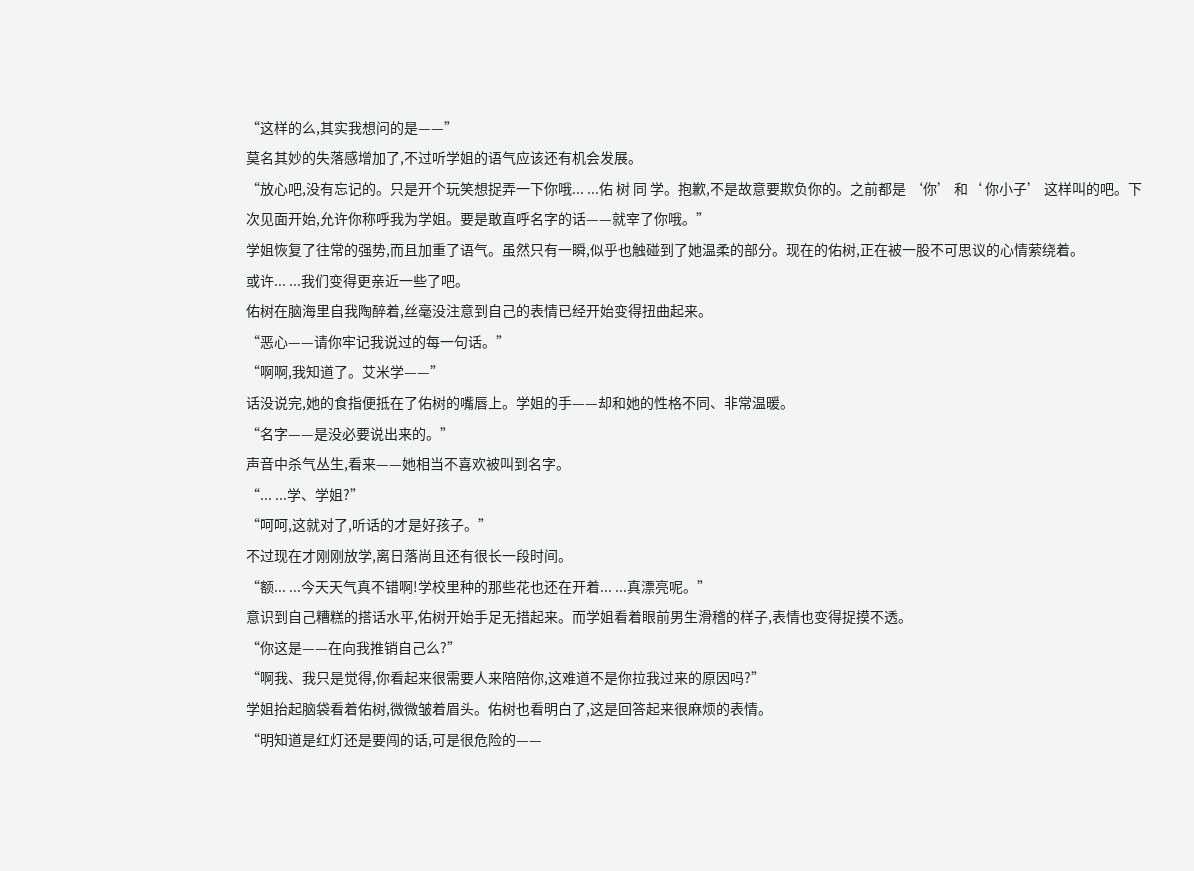“这样的么,其实我想问的是——”
莫名其妙的失落感增加了,不过听学姐的语气应该还有机会发展。
“放心吧,没有忘记的。只是开个玩笑想捉弄一下你哦... ...佑 树 同 学。抱歉,不是故意要欺负你的。之前都是 ‘你’ 和‘ 你小子’ 这样叫的吧。下次见面开始,允许你称呼我为学姐。要是敢直呼名字的话——就宰了你哦。”
学姐恢复了往常的强势,而且加重了语气。虽然只有一瞬,似乎也触碰到了她温柔的部分。现在的佑树,正在被一股不可思议的心情萦绕着。
或许... ...我们变得更亲近一些了吧。
佑树在脑海里自我陶醉着,丝毫没注意到自己的表情已经开始变得扭曲起来。
“恶心——请你牢记我说过的每一句话。”
“啊啊,我知道了。艾米学——”
话没说完,她的食指便抵在了佑树的嘴唇上。学姐的手——却和她的性格不同、非常温暖。
“名字——是没必要说出来的。”
声音中杀气丛生,看来——她相当不喜欢被叫到名字。
“... ...学、学姐?”
“呵呵,这就对了,听话的才是好孩子。”
不过现在才刚刚放学,离日落尚且还有很长一段时间。
“额... ...今天天气真不错啊!学校里种的那些花也还在开着... ...真漂亮呢。”
意识到自己糟糕的搭话水平,佑树开始手足无措起来。而学姐看着眼前男生滑稽的样子,表情也变得捉摸不透。
“你这是——在向我推销自己么?”
“啊我、我只是觉得,你看起来很需要人来陪陪你,这难道不是你拉我过来的原因吗?”
学姐抬起脑袋看着佑树,微微皱着眉头。佑树也看明白了,这是回答起来很麻烦的表情。
“明知道是红灯还是要闯的话,可是很危险的——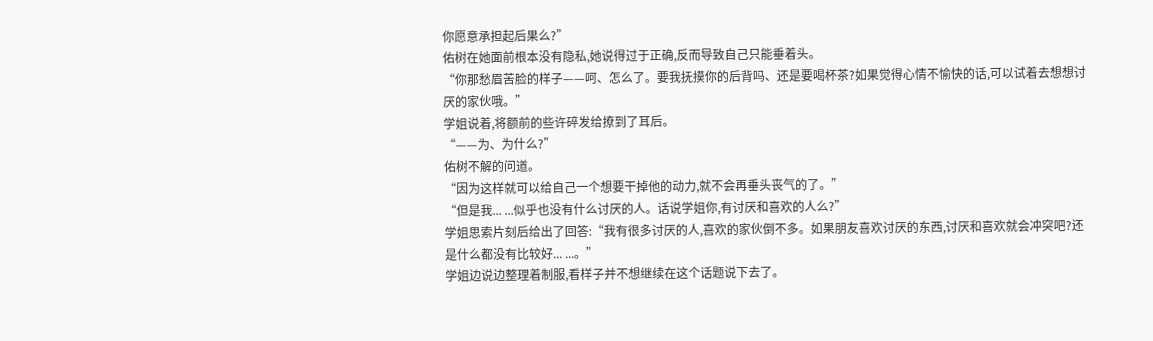你愿意承担起后果么?”
佑树在她面前根本没有隐私,她说得过于正确,反而导致自己只能垂着头。
“你那愁眉苦脸的样子——呵、怎么了。要我抚摸你的后背吗、还是要喝杯茶?如果觉得心情不愉快的话,可以试着去想想讨厌的家伙哦。”
学姐说着,将额前的些许碎发给撩到了耳后。
“——为、为什么?”
佑树不解的问道。
“因为这样就可以给自己一个想要干掉他的动力,就不会再垂头丧气的了。”
“但是我... ...似乎也没有什么讨厌的人。话说学姐你,有讨厌和喜欢的人么?”
学姐思索片刻后给出了回答:“我有很多讨厌的人,喜欢的家伙倒不多。如果朋友喜欢讨厌的东西,讨厌和喜欢就会冲突吧?还是什么都没有比较好... ...。”
学姐边说边整理着制服,看样子并不想继续在这个话题说下去了。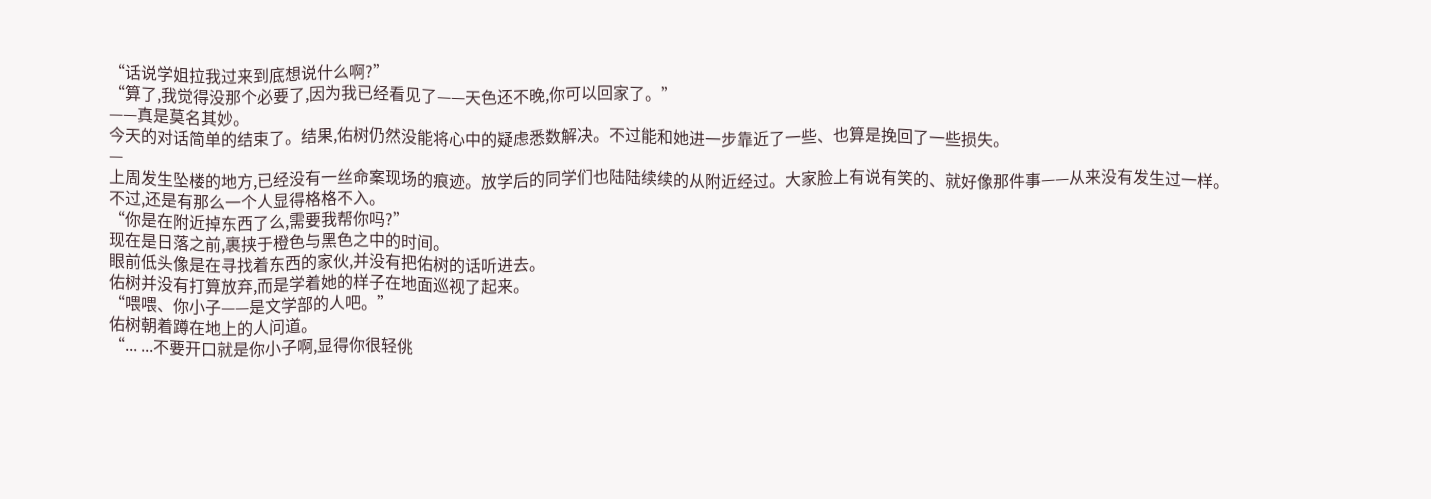“话说学姐拉我过来到底想说什么啊?”
“算了,我觉得没那个必要了,因为我已经看见了——天色还不晚,你可以回家了。”
——真是莫名其妙。
今天的对话简单的结束了。结果,佑树仍然没能将心中的疑虑悉数解决。不过能和她进一步靠近了一些、也算是挽回了一些损失。
—
上周发生坠楼的地方,已经没有一丝命案现场的痕迹。放学后的同学们也陆陆续续的从附近经过。大家脸上有说有笑的、就好像那件事——从来没有发生过一样。
不过,还是有那么一个人显得格格不入。
“你是在附近掉东西了么,需要我帮你吗?”
现在是日落之前,裹挟于橙色与黑色之中的时间。
眼前低头像是在寻找着东西的家伙,并没有把佑树的话听进去。
佑树并没有打算放弃,而是学着她的样子在地面巡视了起来。
“喂喂、你小子——是文学部的人吧。”
佑树朝着蹲在地上的人问道。
“... ...不要开口就是你小子啊,显得你很轻佻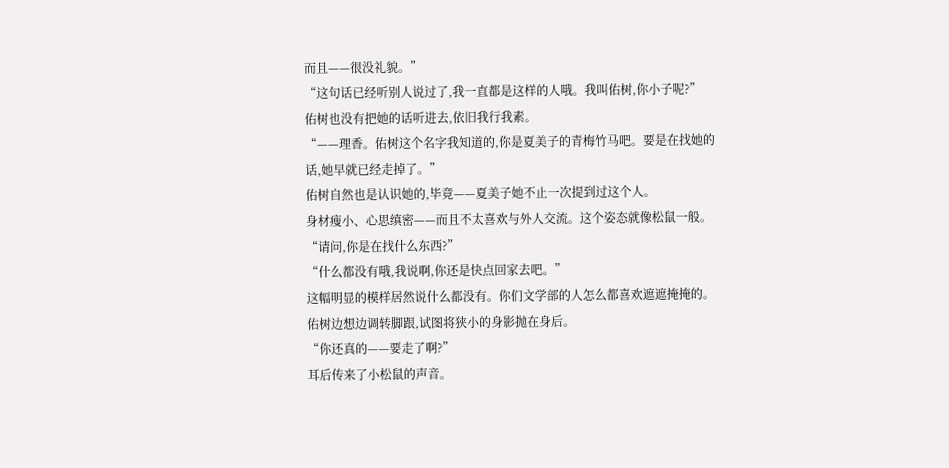而且——很没礼貌。”
“这句话已经听别人说过了,我一直都是这样的人哦。我叫佑树,你小子呢?”
佑树也没有把她的话听进去,依旧我行我素。
“——理香。佑树这个名字我知道的,你是夏美子的青梅竹马吧。要是在找她的话,她早就已经走掉了。”
佑树自然也是认识她的,毕竟——夏美子她不止一次提到过这个人。
身材瘦小、心思缜密——而且不太喜欢与外人交流。这个姿态就像松鼠一般。
“请问,你是在找什么东西?”
“什么都没有哦,我说啊,你还是快点回家去吧。”
这幅明显的模样居然说什么都没有。你们文学部的人怎么都喜欢遮遮掩掩的。
佑树边想边调转脚跟,试图将狭小的身影抛在身后。
“你还真的——要走了啊?”
耳后传来了小松鼠的声音。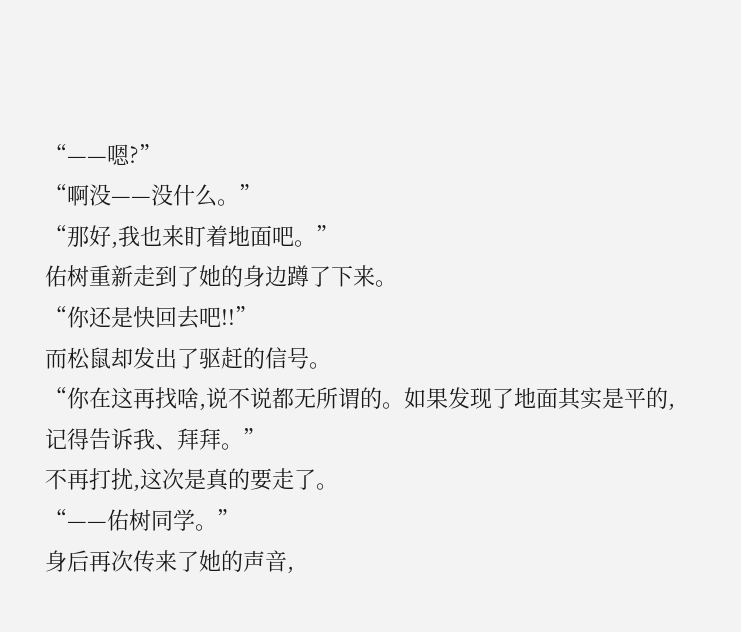“——嗯?”
“啊没——没什么。”
“那好,我也来盯着地面吧。”
佑树重新走到了她的身边蹲了下来。
“你还是快回去吧!!”
而松鼠却发出了驱赶的信号。
“你在这再找啥,说不说都无所谓的。如果发现了地面其实是平的,记得告诉我、拜拜。”
不再打扰,这次是真的要走了。
“——佑树同学。”
身后再次传来了她的声音,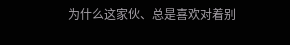为什么这家伙、总是喜欢对着别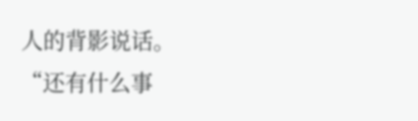人的背影说话。
“还有什么事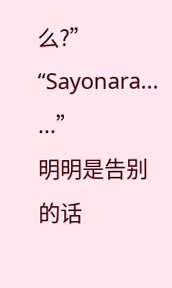么?”
“Sayonara... ...”
明明是告别的话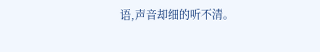语,声音却细的听不清。